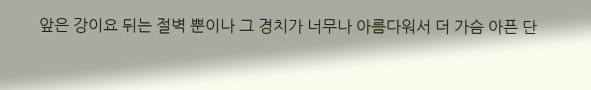앞은 강이요 뒤는 절벽 뿐이나 그 경치가 너무나 아름다워서 더 가슴 아픈 단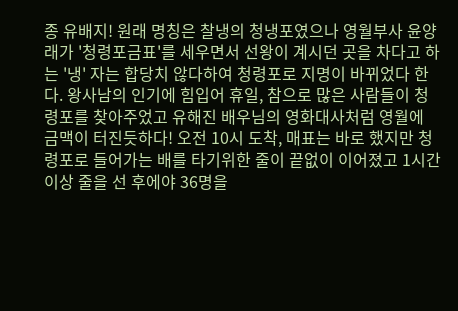종 유배지! 원래 명칭은 찰냉의 청냉포였으나 영월부사 윤양래가 '청령포금표'를 세우면서 선왕이 계시던 곳을 차다고 하는 '냉' 자는 합당치 않다하여 청령포로 지명이 바뀌었다 한다. 왕사남의 인기에 힘입어 휴일, 참으로 많은 사람들이 청령포를 찾아주었고 유해진 배우님의 영화대사처럼 영월에 금맥이 터진듯하다! 오전 10시 도착, 매표는 바로 했지만 청령포로 들어가는 배를 타기위한 줄이 끝없이 이어졌고 1시간 이상 줄을 선 후에야 36명을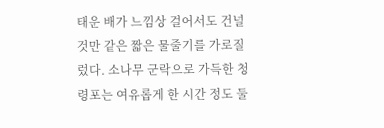태운 배가 느낌상 걸어서도 건널 것만 같은 짧은 물줄기를 가로질렀다. 소나무 군락으로 가득한 청령포는 여유롭게 한 시간 정도 둘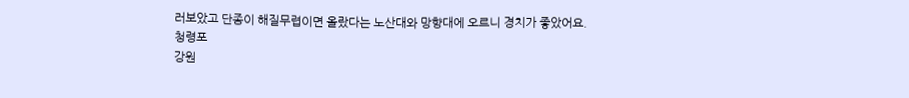러보았고 단종이 해질무렵이면 올랐다는 노산대와 망향대에 오르니 경치가 좋았어요.
청령포
강원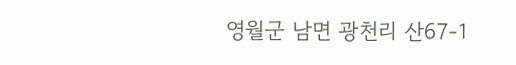영월군 남면 광천리 산67-1